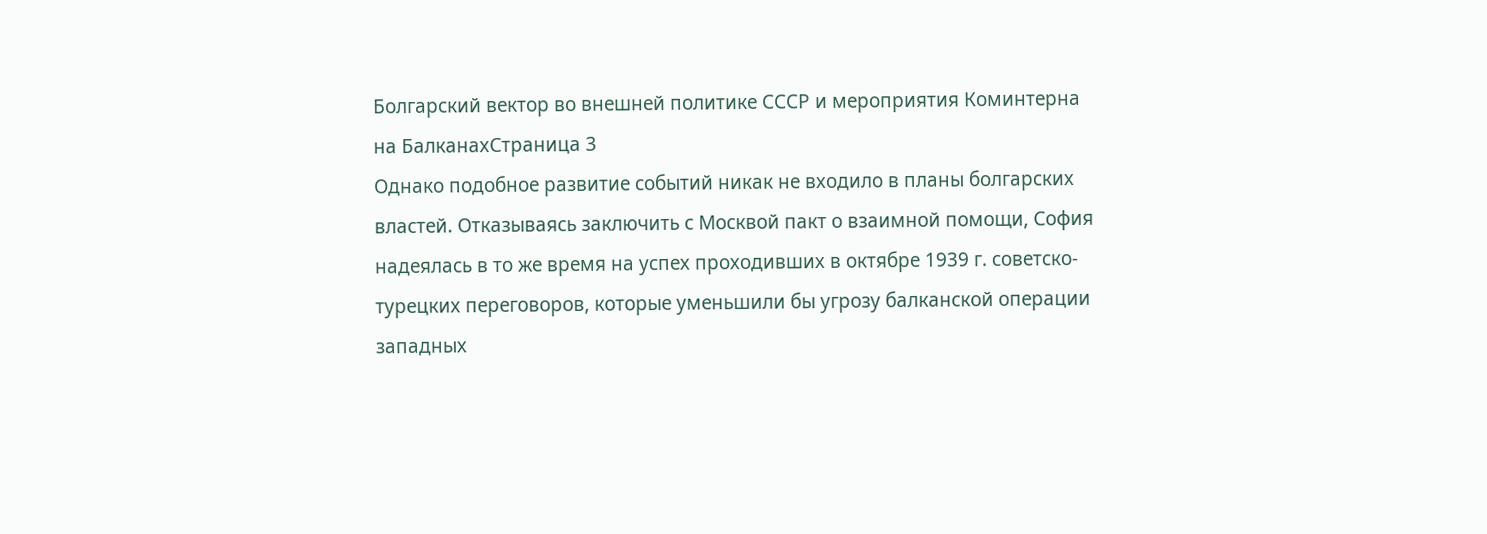Болгарский вектор во внешней политике СССР и мероприятия Коминтерна на БалканахСтраница 3
Однако подобное развитие событий никак не входило в планы болгарских властей. Отказываясь заключить с Москвой пакт о взаимной помощи, София надеялась в то же время на успех проходивших в октябре 1939 г. советско-турецких переговоров, которые уменьшили бы угрозу балканской операции западных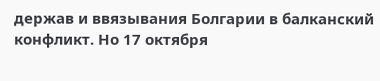держав и ввязывания Болгарии в балканский конфликт. Но 17 октября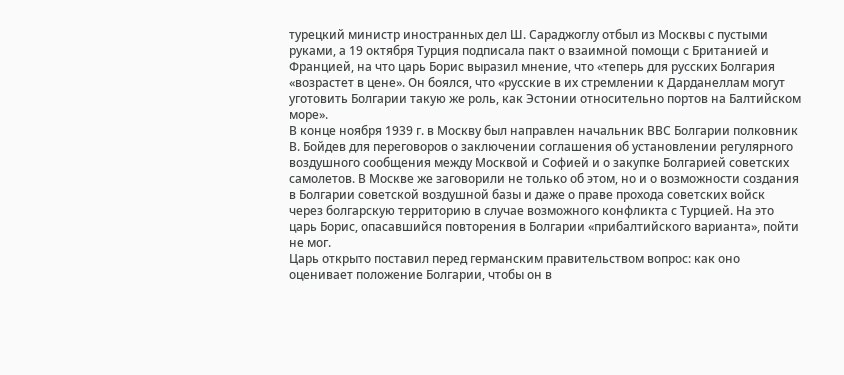турецкий министр иностранных дел Ш. Сараджоглу отбыл из Москвы с пустыми руками, а 19 октября Турция подписала пакт о взаимной помощи с Британией и Францией, на что царь Борис выразил мнение, что «теперь для русских Болгария «возрастет в цене». Он боялся, что «русские в их стремлении к Дарданеллам могут уготовить Болгарии такую же роль, как Эстонии относительно портов на Балтийском море».
В конце ноября 1939 г. в Москву был направлен начальник ВВС Болгарии полковник В. Бойдев для переговоров о заключении соглашения об установлении регулярного воздушного сообщения между Москвой и Софией и о закупке Болгарией советских самолетов. В Москве же заговорили не только об этом, но и о возможности создания в Болгарии советской воздушной базы и даже о праве прохода советских войск через болгарскую территорию в случае возможного конфликта с Турцией. На это царь Борис, опасавшийся повторения в Болгарии «прибалтийского варианта», пойти не мог.
Царь открыто поставил перед германским правительством вопрос: как оно оценивает положение Болгарии, чтобы он в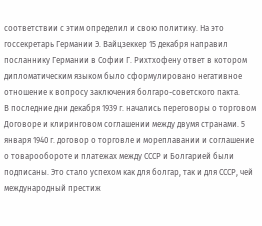соответствии с этим определил и свою политику. На это госсекретарь Германии Э. Вайцзеккер 15 декабря направил посланнику Германии в Софии Г. Рихтхофену ответ в котором дипломатическим языком было сформулировано негативное отношение к вопросу заключения болгаро-советского пакта.
В последние дни декабря 1939 г. начались переговоры о торговом Договоре и клиринговом соглашении между двумя странами. 5 января 1940 г. договор о торговле и мореплавании и соглашение о товарообороте и платежах между СССР и Болгарией были подписаны. Это стало успехом как для болгар, так и для СССР, чей международный престиж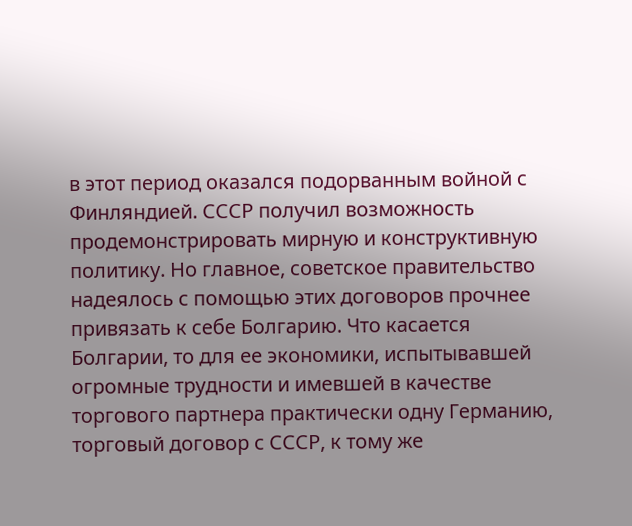в этот период оказался подорванным войной с Финляндией. СССР получил возможность продемонстрировать мирную и конструктивную политику. Но главное, советское правительство надеялось с помощью этих договоров прочнее привязать к себе Болгарию. Что касается Болгарии, то для ее экономики, испытывавшей огромные трудности и имевшей в качестве торгового партнера практически одну Германию, торговый договор с СССР, к тому же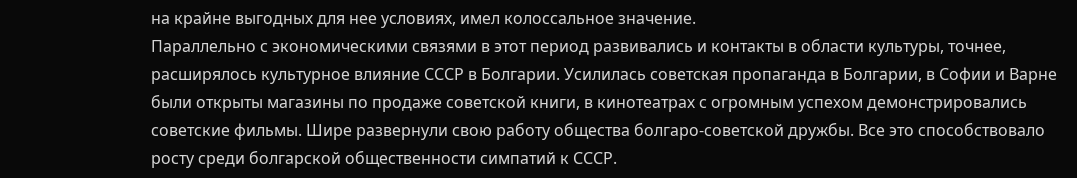на крайне выгодных для нее условиях, имел колоссальное значение.
Параллельно с экономическими связями в этот период развивались и контакты в области культуры, точнее, расширялось культурное влияние СССР в Болгарии. Усилилась советская пропаганда в Болгарии, в Софии и Варне были открыты магазины по продаже советской книги, в кинотеатрах с огромным успехом демонстрировались советские фильмы. Шире развернули свою работу общества болгаро-советской дружбы. Все это способствовало росту среди болгарской общественности симпатий к СССР.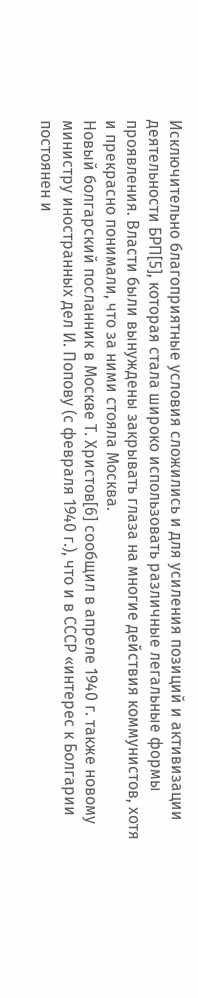Исключительно благоприятные условия сложились и для усиления позиций и активизации деятельности БРП[5], которая стала широко использовать различные легальные формы проявления. Власти были вынуждены закрывать глаза на многие действия коммунистов, хотя и прекрасно понимали, что за ними стояла Москва.
Новый болгарский посланник в Москве Т. Христов[6] сообщил в апреле 1940 г. также новому министру иностранных дел И. Попову (с февраля 1940 г.), что и в СССР «интерес к Болгарии постоянен и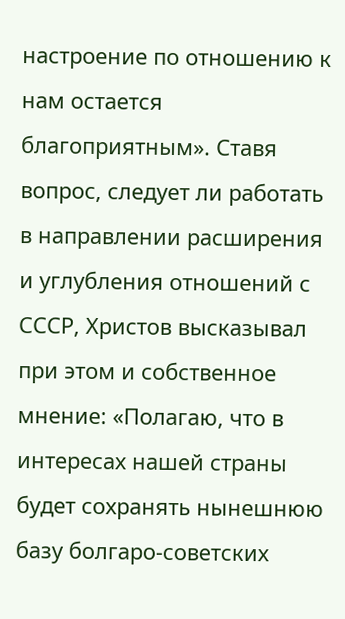настроение по отношению к нам остается благоприятным». Ставя вопрос, следует ли работать в направлении расширения и углубления отношений с СССР, Христов высказывал при этом и собственное мнение: «Полагаю, что в интересах нашей страны будет сохранять нынешнюю базу болгаро-советских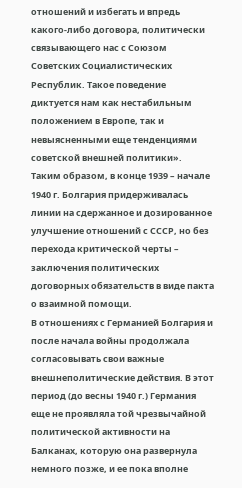отношений и избегать и впредь какого-либо договора, политически связывающего нас с Союзом Советских Социалистических Республик. Такое поведение диктуется нам как нестабильным положением в Европе, так и невыясненными еще тенденциями советской внешней политики».
Таким образом, в конце 1939 – начале 1940 г. Болгария придерживалась линии на сдержанное и дозированное улучшение отношений с СССР, но без перехода критической черты – заключения политических договорных обязательств в виде пакта о взаимной помощи.
В отношениях с Германией Болгария и после начала войны продолжала согласовывать свои важные внешнеполитические действия. В этот период (до весны 1940 г.) Германия еще не проявляла той чрезвычайной политической активности на Балканах, которую она развернула немного позже, и ее пока вполне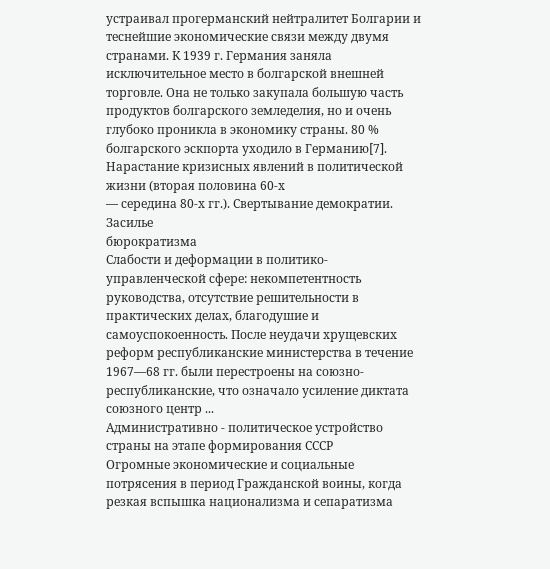устраивал прогерманский нейтралитет Болгарии и теснейшие экономические связи между двумя странами. К 1939 г. Германия заняла исключительное место в болгарской внешней торговле. Она не только закупала большую часть продуктов болгарского земледелия, но и очень глубоко проникла в экономику страны. 80 % болгарского эскпорта уходило в Германию[7].
Нарастание кризисных явлений в политической жизни (вторая половина 60-х
— середина 80-х гг.). Свертывание демократии. Засилье
бюрократизма
Слабости и деформации в политико-управленческой сфере: некомпетентность руководства, отсутствие решительности в практических делах, благодушие и самоуспокоенность. После неудачи хрущевских реформ республиканские министерства в течение 1967—68 гг. были перестроены на союзно-республиканские, что означало усиление диктата союзного центр ...
Административно - политическое устройство страны на этапе формирования СССР
Огромные экономические и социальные потрясения в период Гражданской воины, когда резкая вспышка национализма и сепаратизма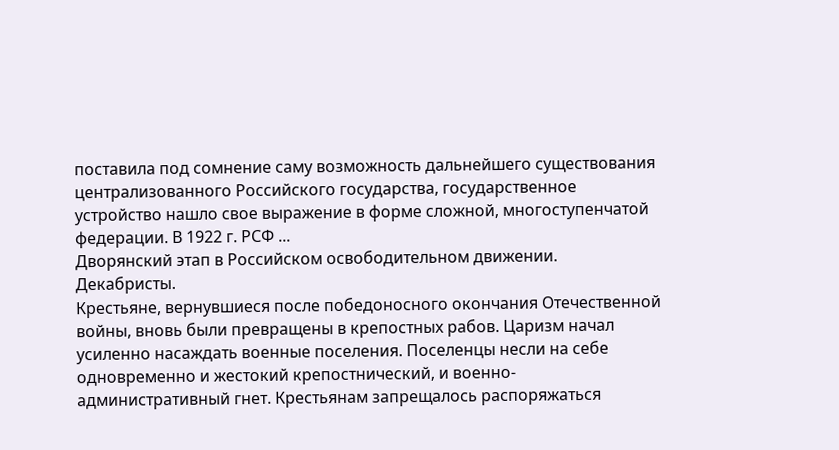поставила под сомнение саму возможность дальнейшего существования централизованного Российского государства, государственное устройство нашло свое выражение в форме сложной, многоступенчатой федерации. В 1922 г. РСФ ...
Дворянский этап в Российском освободительном движении. Декабристы.
Крестьяне, вернувшиеся после победоносного окончания Отечественной войны, вновь были превращены в крепостных рабов. Царизм начал усиленно насаждать военные поселения. Поселенцы несли на себе одновременно и жестокий крепостнический, и военно-административный гнет. Крестьянам запрещалось распоряжаться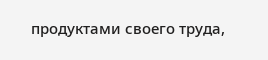продуктами своего труда,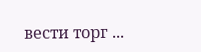вести торг ...